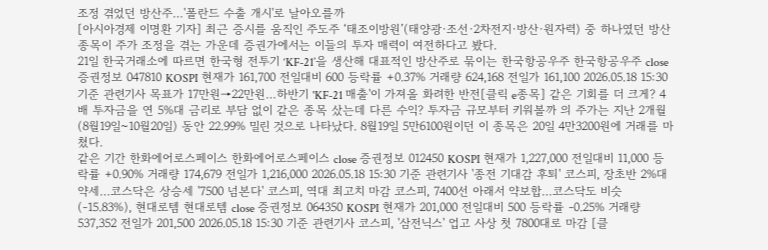조정 겪었던 방산주…'폴란드 수출 개시'로 날아오를까
[아시아경제 이명환 기자] 최근 증시를 움직인 주도주 ‘태조이방원’(태양광·조선·2차전지·방산·원자력) 중 하나였던 방산 종목이 주가 조정을 겪는 가운데 증권가에서는 이들의 투자 매력이 여전하다고 봤다.
21일 한국거래소에 따르면 한국형 전투기 ‘KF-21’을 생산해 대표적인 방산주로 묶이는 한국항공우주 한국항공우주 close 증권정보 047810 KOSPI 현재가 161,700 전일대비 600 등락률 +0.37% 거래량 624,168 전일가 161,100 2026.05.18 15:30 기준 관련기사 목표가 17만원→22만원…하반기 'KF-21 매출'이 가져올 화려한 반전[클릭 e종목] 같은 기회를 더 크게? 4배 투자금을 연 5%대 금리로 부담 없이 같은 종목 샀는데 다른 수익? 투자금 규모부터 키워볼까 의 주가는 지난 2개월(8월19일~10월20일) 동안 22.99% 밀린 것으로 나타났다. 8월19일 5만6100원이던 이 종목은 20일 4만3200원에 거래를 마쳤다.
같은 기간 한화에어로스페이스 한화에어로스페이스 close 증권정보 012450 KOSPI 현재가 1,227,000 전일대비 11,000 등락률 +0.90% 거래량 174,679 전일가 1,216,000 2026.05.18 15:30 기준 관련기사 '종전 기대감 후퇴' 코스피, 장초반 2%대 약세…코스닥은 상승세 '7500 넘본다' 코스피, 역대 최고치 마감 코스피, 7400선 아래서 약보합…코스닥도 비슷 (-15.83%), 현대로템 현대로템 close 증권정보 064350 KOSPI 현재가 201,000 전일대비 500 등락률 -0.25% 거래량 537,352 전일가 201,500 2026.05.18 15:30 기준 관련기사 코스피, '삼전닉스' 업고 사상 첫 7800대로 마감 [클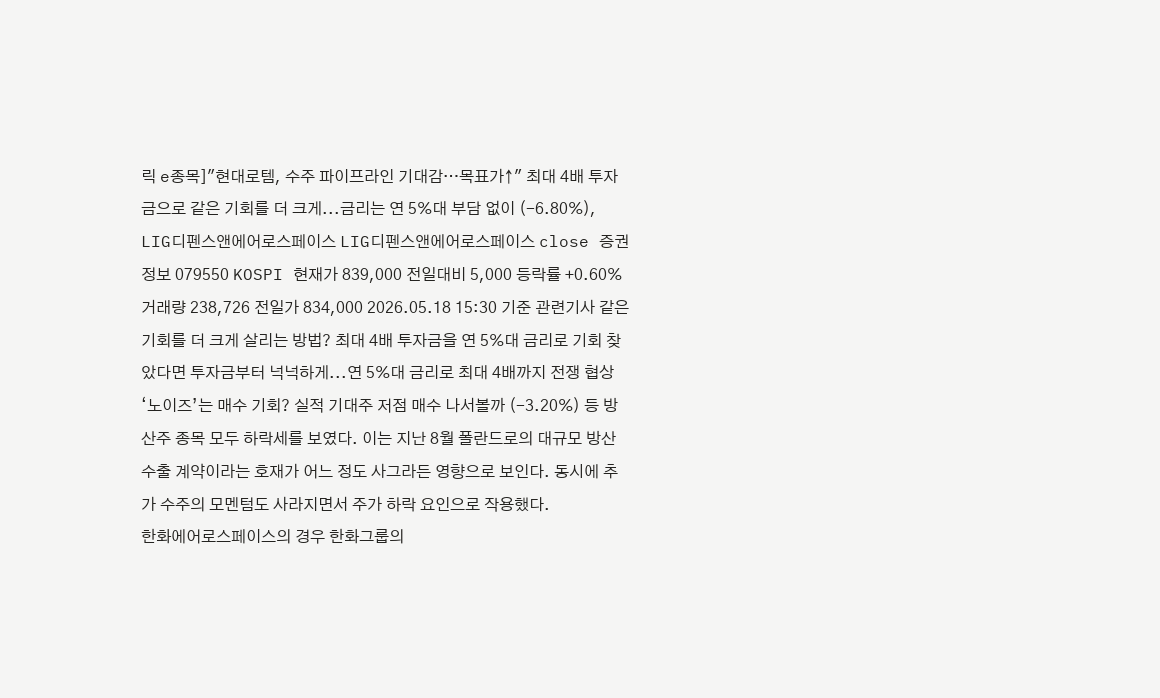릭 e종목]"현대로템, 수주 파이프라인 기대감…목표가↑" 최대 4배 투자금으로 같은 기회를 더 크게...금리는 연 5%대 부담 없이 (-6.80%), LIG디펜스앤에어로스페이스 LIG디펜스앤에어로스페이스 close 증권정보 079550 KOSPI 현재가 839,000 전일대비 5,000 등락률 +0.60% 거래량 238,726 전일가 834,000 2026.05.18 15:30 기준 관련기사 같은 기회를 더 크게 살리는 방법? 최대 4배 투자금을 연 5%대 금리로 기회 찾았다면 투자금부터 넉넉하게...연 5%대 금리로 최대 4배까지 전쟁 협상 ‘노이즈’는 매수 기회? 실적 기대주 저점 매수 나서볼까 (-3.20%) 등 방산주 종목 모두 하락세를 보였다. 이는 지난 8월 폴란드로의 대규모 방산 수출 계약이라는 호재가 어느 정도 사그라든 영향으로 보인다. 동시에 추가 수주의 모멘텀도 사라지면서 주가 하락 요인으로 작용했다.
한화에어로스페이스의 경우 한화그룹의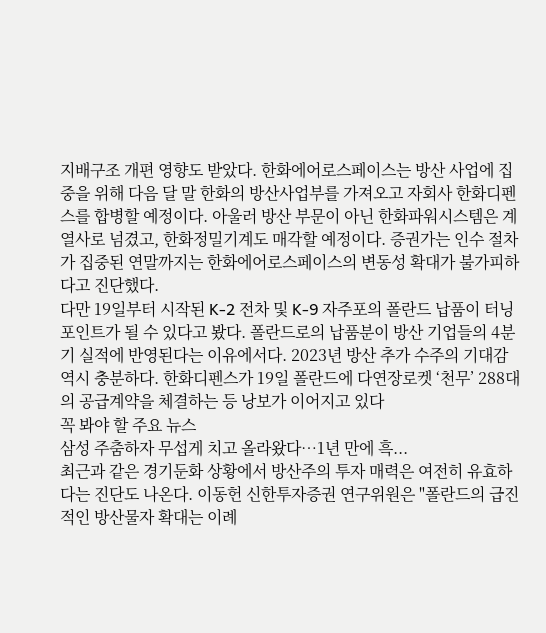지배구조 개편 영향도 받았다. 한화에어로스페이스는 방산 사업에 집중을 위해 다음 달 말 한화의 방산사업부를 가져오고 자회사 한화디펜스를 합병할 예정이다. 아울러 방산 부문이 아닌 한화파워시스템은 계열사로 넘겼고, 한화정밀기계도 매각할 예정이다. 증권가는 인수 절차가 집중된 연말까지는 한화에어로스페이스의 변동성 확대가 불가피하다고 진단했다.
다만 19일부터 시작된 K-2 전차 및 K-9 자주포의 폴란드 납품이 터닝 포인트가 될 수 있다고 봤다. 폴란드로의 납품분이 방산 기업들의 4분기 실적에 반영된다는 이유에서다. 2023년 방산 추가 수주의 기대감 역시 충분하다. 한화디펜스가 19일 폴란드에 다연장로켓 ‘천무’ 288대의 공급계약을 체결하는 등 낭보가 이어지고 있다
꼭 봐야 할 주요 뉴스
삼성 주춤하자 무섭게 치고 올라왔다…1년 만에 흑...
최근과 같은 경기둔화 상황에서 방산주의 투자 매력은 여전히 유효하다는 진단도 나온다. 이동헌 신한투자증권 연구위원은 "폴란드의 급진적인 방산물자 확대는 이례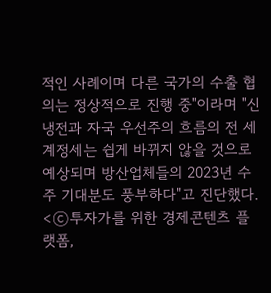적인 사례이며 다른 국가의 수출 협의는 정상적으로 진행 중"이라며 "신냉전과 자국 우선주의 흐름의 전 세계정세는 쉽게 바뀌지 않을 것으로 예상되며 방산업체들의 2023년 수주 기대분도 풍부하다"고 진단했다.
<ⓒ투자가를 위한 경제콘텐츠 플랫폼,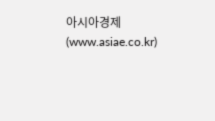아시아경제(www.asiae.co.kr)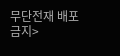무단전재 배포금지>